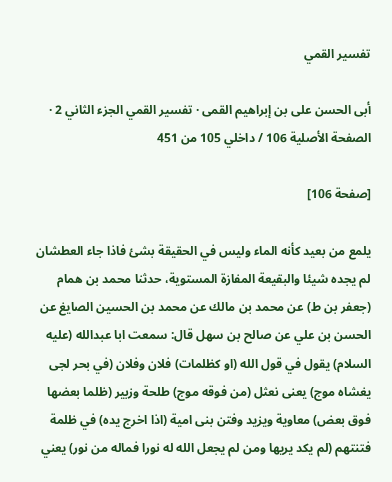تفسير القمي

أبى الحسن على بن إبراهيم القمى · تفسير القمي الجزء الثاني 2 · الصفحة الأصلية 106 / داخلي 105 من 451

[صفحة 106]

يلمع من بعيد كأنه الماء وليس في الحقيقة بشئ فاذا جاء العطشان لم يجده شيئا والبقيعة المفازة المستوية، حدثنا محمد بن همام (جعفر بن ط) عن محمد بن مالك عن محمد بن الحسين الصايغ عن الحسن بن علي عن صالح بن سهل قال: سمعت ابا عبدالله (عليه السلام) يقول في قول الله (او كظلمات) فلان وفلان (في بحر لجى يغشاه موج) يعنى نعثل (من فوقه موج) طلحة وزبير (ظلما بعضها فوق بعض) معاوية ويزيد وفتن بنى امية (اذا اخرج يده) في ظلمة فتنتهم (لم يكد يريها ومن لم يجعل الله له نورا فماله من نور) يعني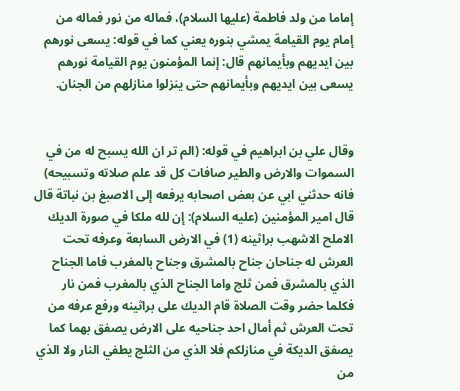إماما من ولد فاطمة (عليها السلام)، فماله من نور فماله من إمام يوم القيامة يمشي بنوره يعني كما في قوله: يسعى نورهم بين ايديهم وبأيمانهم قال: إنما المؤمنون يوم القيامة نورهم يسعى بين ايديهم وبأيمانهم حتى ينزلوا منازلهم من الجنان.


وقال علي بن ابراهيم في قوله: (الم تر ان الله يسبح له من في السموات والارض والطير صافات كل قد علم صلاته وتسبيحه) فانه حدثني ابي عن بعض اصحابه يرفعه إلى الاصبغ بن نباتة قال قال امير المؤمنين (عليه السلام): إن لله ملكا في صورة الديك الاملح الاشهب براثينه (1) في الارض السابعة وعرفه تحت العرش له جناحان جناح بالمشرق وجناح بالمغرب فاما الجناح الذي بالمشرق فمن ثلج واما الجناح الذي بالمغرب فمن نار فكلما حضر وقت الصلاة قام الديك على براثينه ورفع عرفه من تحت العرش ثم أمال احد جناحيه على الارض يصفق بهما كما يصفق الديكة في منازلكم فلا الذي من الثلج يطفي النار ولا الذي من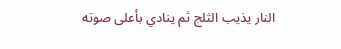النار يذيب الثلج ثم ينادي بأعلى صوته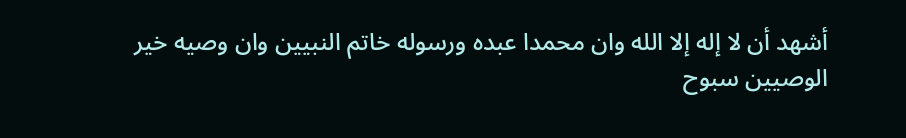أشهد أن لا إله إلا الله وان محمدا عبده ورسوله خاتم النبيين وان وصيه خير الوصيين سبوح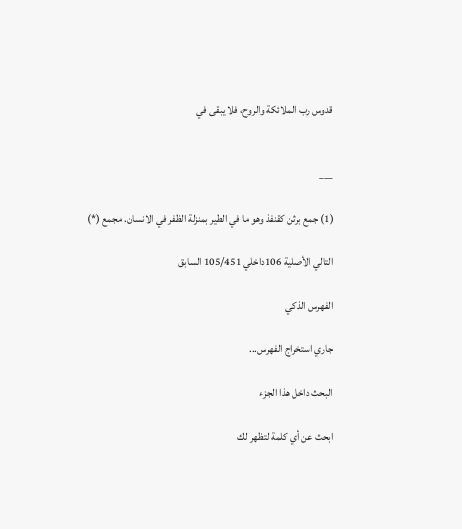قدوس رب الملائكة والروح، فلا يبقى في


___

(1) جمع برثن كقنفذ وهو ما في الطير بمنزلة الظفر في الانسان. مجمع (*)

التالي الأصلية 106داخلي 105/451 السابق

الفهرس الذكي

جاري استخراج الفهرس...

البحث داخل هذا الجزء

ابحث عن أي كلمة لتظهر لك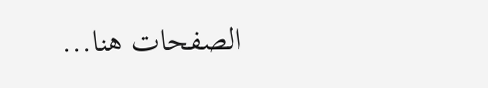الصفحات هنا...